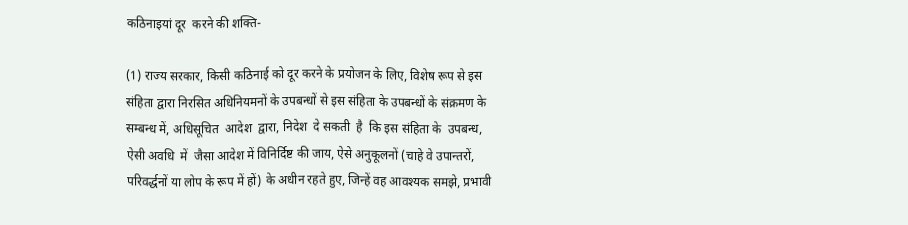कठिनाइयां दूर  करने की शक्ति-

(1) राज्य सरकार, किसी कठिनाई को दूर करने के प्रयोजन के लिए, विशेष रूप से इस संहिता द्वारा निरसित अधिनियमनों के उपबन्धों से इस संहिता के उपबन्धों के संक्रमण के सम्बन्ध में, अधिसूचित  आदेश  द्वारा, निदेश  दे सकती  है  कि इस संहिता के  उपबन्ध,  ऐसी अवधि  में  जैसा आदेश में विनिर्दिष्ट की जाय, ऐसे अनुकूलनों (चाहे वे उपान्तरों, परिवर्द्धनों या लोप के रूप में हों) के अधीन रहते हुए, जिन्हें वह आवश्यक समझे, प्रभावी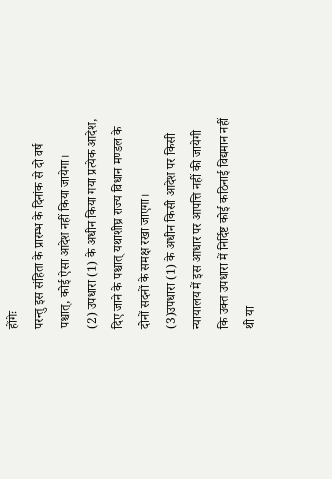होंगेः
परन्तु इस संहिता के प्रारम्भ के दिनांक से दो वर्ष पश्चात्, कोई ऐसा आदेश नहीं किया जायेगा।
(2) उपधारा (1) के अधीन किया गया प्रत्येक आदेश, दिए जाने के पश्चात् यथाशीघ्र राज्य विधान मण्डल के दोनों सदनों के समक्ष रखा जाएगा।
(3)उपधारा (1) के अधीन किसी आदेश पर किसी न्यायालय में इस आधार पर आपत्ति नहीं की जायेगी कि उक्त उपधारा में निर्दिष्ट कोई कठिनाई विद्यमान नहीं थी या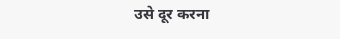उसे दूर करना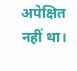अपेक्षित नहीं था।